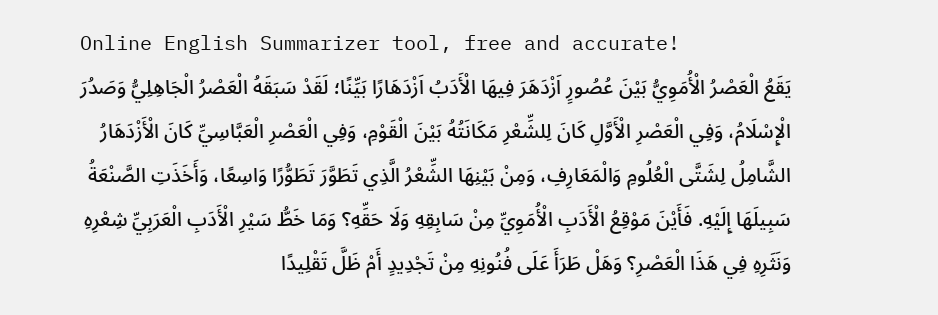Online English Summarizer tool, free and accurate!
يَقَعُ الْعَصْرُ الْأُمَوِيُّ بَيْنَ عُصُورٍ اَزْدَهَرَ فِيهَا الْأَدَبُ اَزْدَهَارًا بَيِّنًا؛ لَقَدْ سَبَقَهُ الْعَصْرُ الْجَاهِلِيُّ وَصَدُرَ الْإِسْلَامُ، وَفِي الْعَصْرِ الْأَوَّلِ كَانَ لِلشِّعْرِ مَكَانَتُهُ بَيْنَ الْقَوْمِ، وَفِي الْعَصْرِ الْعَبَّاسِيِّ كَانَ الْأَزْدَهَارُ الشَّامِلُ لِشَتَّى الْعُلُومِ وَالْمَعَارِفِ، وَمِنْ بَيْنِهَا الشِّعْرُ الَّذِي تَطَوَّرَ تَطَوُّرًا وَاسِعًا، وَأَخَذَتِ الصَّنْعَةُ سَبِيلَهَا إِلَيْهِ. فَأَيْنَ مَوْقِعُ الْأَدَبِ الْأُمَوِيِّ مِنْ سَابِقِهِ وَلَا حَقِّهِ؟ وَمَا خَطُّ سَيْرِ الْأَدَبِ الْعَرَبِيِّ شِعْرِهِ وَنَثَرِهِ فِي هَذَا الْعَصْرِ؟ وَهَلْ طَرَأَ عَلَى فُنُونِهِ مِنْ تَجْدِيدٍ أَمْ ظَلَّ تَقْلِيدًا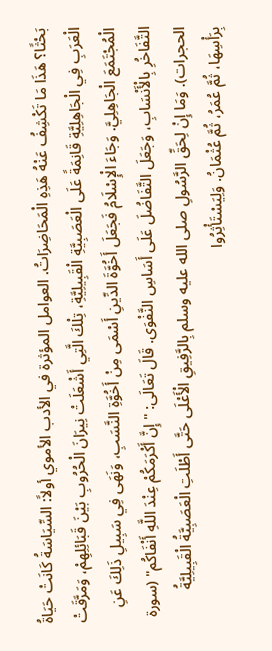بَحْثًا؟ هَذَا مَا تَكْشِفُ عَنْهُ هَذِهِ الْمَحَاضِرَاتُ. العوامل المؤثرة في الأدب الأموي أولاً: السِّيَاسَةُ كَانَتْ حَيَاةُ الْعَرَبِ فِي الْجَاهِلِيَّةِ قَانِمَةً عَلَى الْعَصَبِيَّةِ الْقَبِيلِيَّةِ، تِلْكَ الَّتِي أَشْعَلَتْ نِيرَانَ الْحُرُوبِ بَيْنَ قَبَائِلِهِمْ، وَمَرَّقَتْ الْمُجْتَمَعَ الْجَاهِلِيَّ. وَجَاءَ الْإِسْلَامُ فَجَعَلَ أَخُوَّةَ الدِّينِ أَسْمَى مِنْ أَخُوَّةِ النَّسَبِ، وَنَهَى فِي سَبِيلِ ذَلِكَ عَنِ التَّفَاخُرِ بِالْأَنْسَابِ، وَجَعَلَ التَّفَاضُلَ عَلَى أَسَاسِ النَّفْوَى. قَالَ تَعَالَى: "إِنَّ أَكْرَمَكُمْ عِنْدَ اللَّهِ أَنْفَاكُم" (سورة الحجرات). وَمَا إِنْ لِحَقِّ الرَّسُولِ صلى الله عليه وسلم بِالرَّفِيقِ الْأَعْلَى حَتَّى أَطْلَتِ الْعَصَبِيَّةُ الْقَبِيلِيَّةُ بِرَأْسِهَا، ثُمَّ عُمَرُ، ثُمَّ عُثْمَانُ. وَلِيَسْتَأْثِرُوا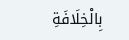بِالْخِلَافَةِ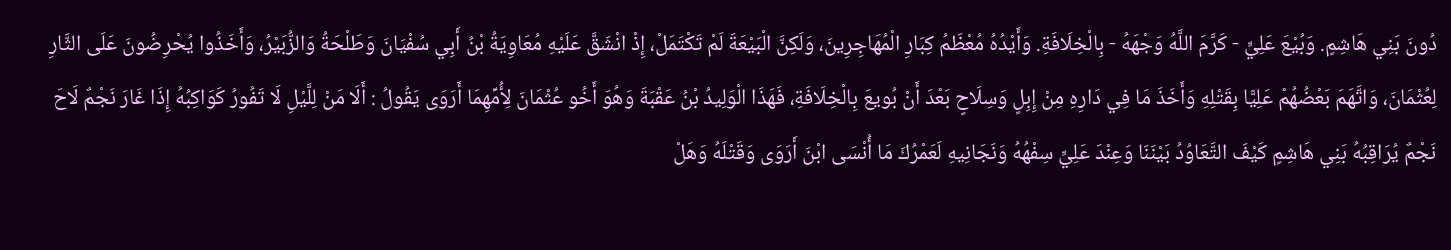دُونَ بَنِي هَاشِمٍ. وَبُيْعَ عَلِيٍّ - كَرَّمَ اللَّهُ وَجْهَهُ - بِالْخِلَافَةِ. وَأَيْدُهُ مُعْظَمُ كِبَارِ الْمُهَاجِرِينَ، وَلَكِنَّ الْبَيْعَةَ لَمْ تَكْتَمَلْ، إِذْ انْشَقَّ عَلَيْهِ مُعَاوِيَةُ بْنُ أَبِي سُفْيَانَ وَطَلْحَةُ وَالزُّبَيْرُ، وَأَخَذُوا يُحْرِضُونَ عَلَى الثَّارِ لِعُثْمَانَ، وَاتَّهَمَ بَعْضُهُمْ عَلِيًّا بِقَتْلِهِ وَأَخَذَ مَا فِي دَارِهِ مِنْ إِبِلٍ وَسِلَاحٍ بَعْدَ أَنْ بُويعَ بِالْخِلَافَةِ، فَهَذَا الْوَلِيدُ بْنُ عَقْبَةَ وَهُوَ أَخُو عُثْمَانَ لِأُمِّهِمَا أَرَوَى يَقُولُ : أَلَا مَنْ لِلَّيْلِ لَا تَفُورُ كَوَاكِبُهُ إِذَا غَارَ نَجْمٌ لَاحَ نَجْمٌ يُرَاقِبُهُ بَنِي هَاشِمٍ كَيْفَ التَّعَاوُدُ بَيْنَنَا وَعِنْدَ عَلِيٍّ سِفْهُهُ وَنَجَانِيهِ لَعَمْرُكَ مَا أُنْسَى ابْنَ أَرَوَى وَقَتْلَهُ وَهَلْ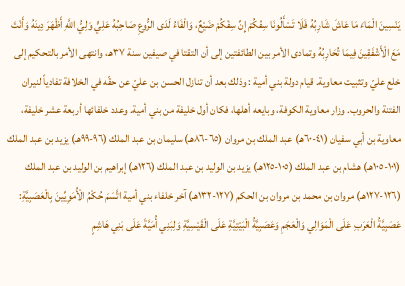يَنْسِينَ الْمَاءَ مَا عَاشَ شَارِبُهُ فَلَا تَسْأَلُونَا سِفْكُمْ إِنِّ سِفْكُمْ ضَيْعٌ، وَالْفَاءُ لَدَى الرُّوعِ صَاحِبُهُ عَلِيٍّ وَلِيُّ اللَّهِ أَظْهَرَ دِينَهُ وَأَنْتَ مَعَ الْأَشْفَقِينَ فِيمَا تُحَارِبُهُ وتمادى الأمر بين الطائفتين إلى أن التقتا في صيفين سنة ٣٧هـ، وانتهى الأمر بالتحكيم إلى خلع عليّ وتثبيت معاوية. قيام دولة بني أمية : وذلك بعد أن تنازل الحسن بن عليّ عن حقّه في الخلافة تفادياً لنيران الفتنة والحروب. وزار معاوية الكوفة، وبايعه أهلها، فكان أول خليفة من بني أمية. وعدد خلفائها أربعة عشر خليفة، معاوية بن أبي سفيان (٤١-٦٠هـ) عبد الملك بن مروان (٦٥-٨٦هـ) سليمان بن عبد الملك (٩٦-٩٩هـ) يزيد بن عبد الملك (١٠١-١٠٥هـ) هشام بن عبد الملك (١٠٥-١٢٥هـ) يزيد بن الوليد بن عبد الملك (١٢٦هـ) إبراهيم بن الوليد بن عبد الملك (١٢٦-١٢٧هـ) مروان بن محمد بن مروان بن الحكم (١٢٧-١٣٢هـ) آخر خلفاء بني أمية اتَّسَمَ حُكْمُ الْأُمَوِيِّينَ بِالْعَصَبِيَّةِ: عَصَبِيَّةُ الْعَرَبِ عَلَى الْمَوَالِي وَالْعَجَمِ وَعَصَبِيَّةُ الْبَيْتِيَّةِ عَلَى الْقَيْسِيَّةِ وَلِبَنِي أُمَيَّةَ عَلَى بَنِي هَاشِمٍ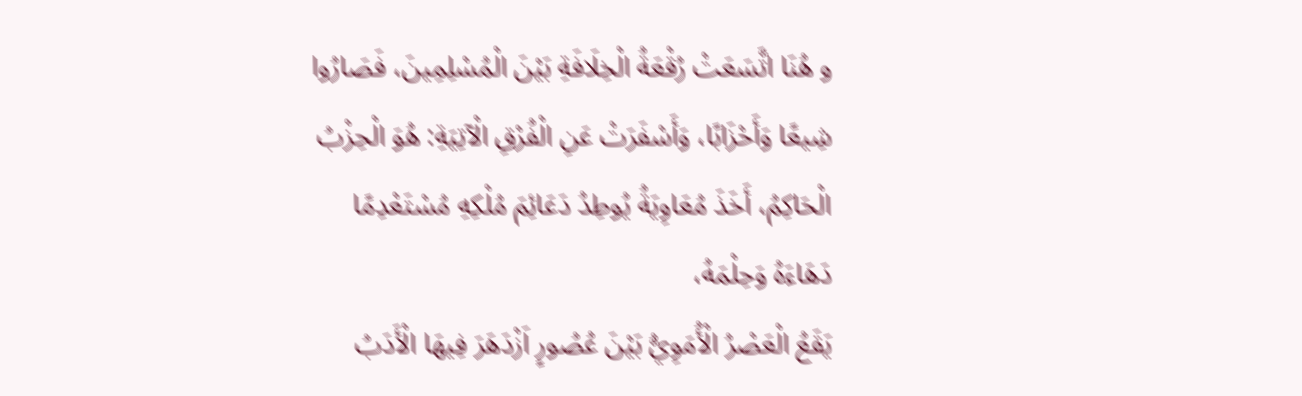و هُنَا اتَّسَعَتْ رُقْعَةُ الْخِلَافَةِ بَيْنَ الْمُسْلِمِينَ، فَصَارُوا شِيعًا وَأَحْزَابًا، وَأَسْفَرَتْ عَنِ الْفُرْقِ الْآتِيَةِ: هُوَ الْحِزْبُ الْحَاكِمُ، أَخَذَ مُعَاوِيَةُ يُوطِدُ دَعَائِمَ مُلْكِهِ مُسْتَعْدِمًا دَهَاءَهُ وَحِلْمَهُ،
يَقَعُ الْعَصْرُ الْأُمَوِيُّ بَيْنَ عُصُورٍ اَزْدَهَرَ فِيهَا الْأَدَبُ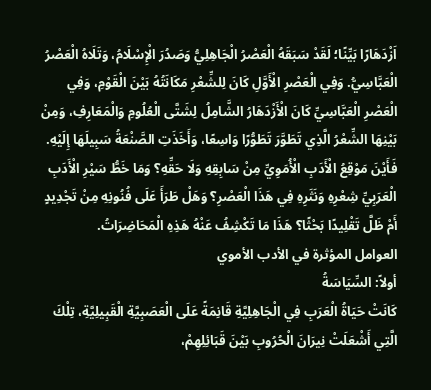اَزْدَهَارًا بَيِّنًا؛ لَقَدْ سَبَقَهُ الْعَصْرُ الْجَاهِلِيُّ وَصَدُرَ الْإِسْلَامُ، وَتَلَاهُ الْعَصْرُ الْعَبَّاسِيُّ. وَفِي الْعَصْرِ الْأَوَّلِ كَانَ لِلشِّعْرِ مَكَانَتُهُ بَيْنَ الْقَوْمِ، وَفِي الْعَصْرِ الْعَبَّاسِيِّ كَانَ الْأَزْدَهَارُ الشَّامِلُ لِشَتَّى الْعُلُومِ وَالْمَعَارِفِ، وَمِنْ بَيْنِهَا الشِّعْرُ الَّذِي تَطَوَّرَ تَطَوُّرًا وَاسِعًا، وَأَخَذَتِ الصَّنْعَةُ سَبِيلَهَا إِلَيْهِ.
فَأَيْنَ مَوْقِعُ الْأَدَبِ الْأُمَوِيِّ مِنْ سَابِقِهِ وَلَا حَقِّهِ؟ وَمَا خَطُّ سَيْرِ الْأَدَبِ الْعَرَبِيِّ شِعْرِهِ وَنَثَرِهِ فِي هَذَا الْعَصْرِ؟ وَهَلْ طَرَأَ عَلَى فُنُونِهِ مِنْ تَجْدِيدٍ أَمْ ظَلَّ تَقْلِيدًا بَحْثًا؟ هَذَا مَا تَكْشِفُ عَنْهُ هَذِهِ الْمَحَاضِرَاتُ.
العوامل المؤثرة في الأدب الأموي
أولاً: السِّيَاسَةُ
كَانَتْ حَيَاةُ الْعَرَبِ فِي الْجَاهِلِيَّةِ قَانِمَةً عَلَى الْعَصَبِيَّةِ الْقَبِيلِيَّةِ، تِلْكَ الَّتِي أَشْعَلَتْ نِيرَانَ الْحُرُوبِ بَيْنَ قَبَائِلِهِمْ،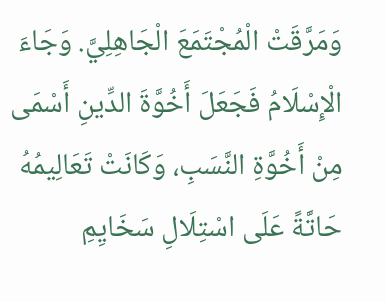وَمَرَّقَتْ الْمُجْتَمَعَ الْجَاهِلِيَّ. وَجَاءَ الْإِسْلَامُ فَجَعَلَ أَخُوَّةَ الدِّينِ أَسْمَى مِنْ أَخُوَّةِ النَّسَبِ، وَكَانَتْ تَعَالِيمُهُ حَاتَّةً عَلَى اسْتِلَالِ سَخَايِمِ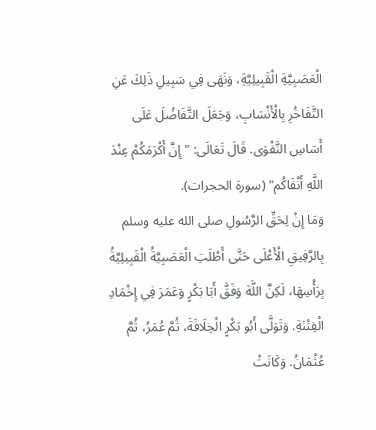الْعَصَبِيَّةِ الْقَبِيلِيَّةِ، وَنَهَى فِي سَبِيلِ ذَلِكَ عَنِ التَّفَاخُرِ بِالْأَنْسَابِ، وَجَعَلَ التَّفَاضُلَ عَلَى أَسَاسِ النَّفْوَى. قَالَ تَعَالَى: "إِنَّ أَكْرَمَكُمْ عِنْدَ اللَّهِ أَنْفَاكُم" (سورة الحجرات).
وَمَا إِنْ لِحَقِّ الرَّسُولِ صلى الله عليه وسلم بِالرَّفِيقِ الْأَعْلَى حَتَّى أَطْلَتِ الْعَصَبِيَّةُ الْقَبِيلِيَّةُ بِرَأْسِهَا، لَكِنَّ اللَّهَ وَفَقَّ أَبَا بَكْرٍ وَعَمَرَ فِي إِخْمَادِ الْفِتْنَةِ. وَتَوَلَّى أَبُو بَكْرٍ الْخِلَافَةَ، ثُمَّ عُمَرُ، ثُمَّ عُثْمَانُ. وَكَانَتْ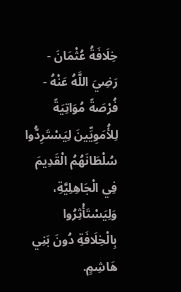خِلَافَةُ عُثْمَانَ - رَضِيَ اللَّهُ عَنْهُ - فُرْصَةً مُوَاتِيَةً لِلأُمَوِيِّينَ لِيَسْتَرِدُّوا سُلْطَانَهُمُ الْقَدِيمَ فِي الْجَاهِلِيَّةِ، وَلِيَسْتَأْثِرُوا بِالْخِلَافَةِ دُونَ بَنِي هَاشِمٍ.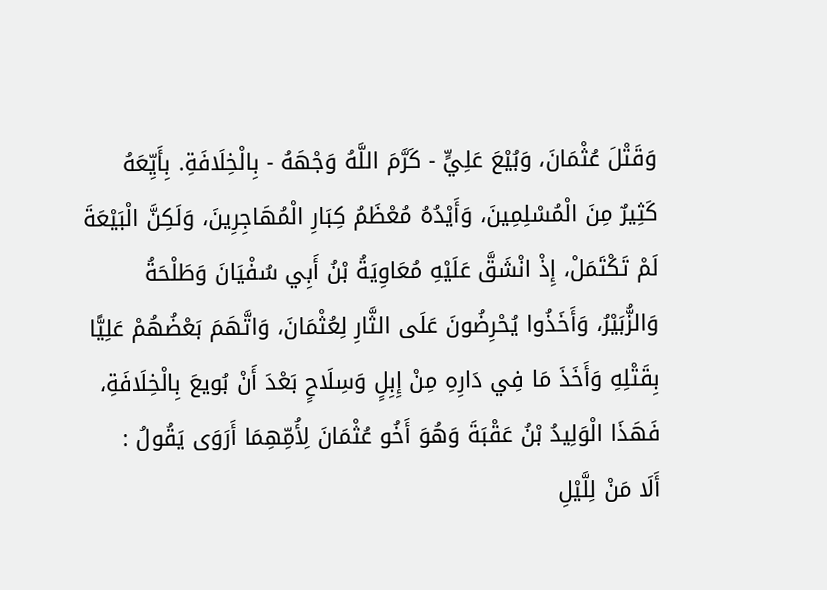وَقَتْلَ عُثْمَانَ، وَبُيْعَ عَلِيٍّ - كَرَّمَ اللَّهُ وَجْهَهُ - بِالْخِلَافَةِ. بِأَيِّعَهُ كَثِيرٌ مِنَ الْمُسْلِمِينَ، وَأَيْدُهُ مُعْظَمُ كِبَارِ الْمُهَاجِرِينَ، وَلَكِنَّ الْبَيْعَةَ لَمْ تَكْتَمَلْ، إِذْ انْشَقَّ عَلَيْهِ مُعَاوِيَةُ بْنُ أَبِي سُفْيَانَ وَطَلْحَةُ وَالزُّبَيْرُ، وَأَخَذُوا يُحْرِضُونَ عَلَى الثَّارِ لِعُثْمَانَ، وَاتَّهَمَ بَعْضُهُمْ عَلِيًّا بِقَتْلِهِ وَأَخَذَ مَا فِي دَارِهِ مِنْ إِبِلٍ وَسِلَاحٍ بَعْدَ أَنْ بُويعَ بِالْخِلَافَةِ، فَهَذَا الْوَلِيدُ بْنُ عَقْبَةَ وَهُوَ أَخُو عُثْمَانَ لِأُمِّهِمَا أَرَوَى يَقُولُ :
أَلَا مَنْ لِلَّيْلِ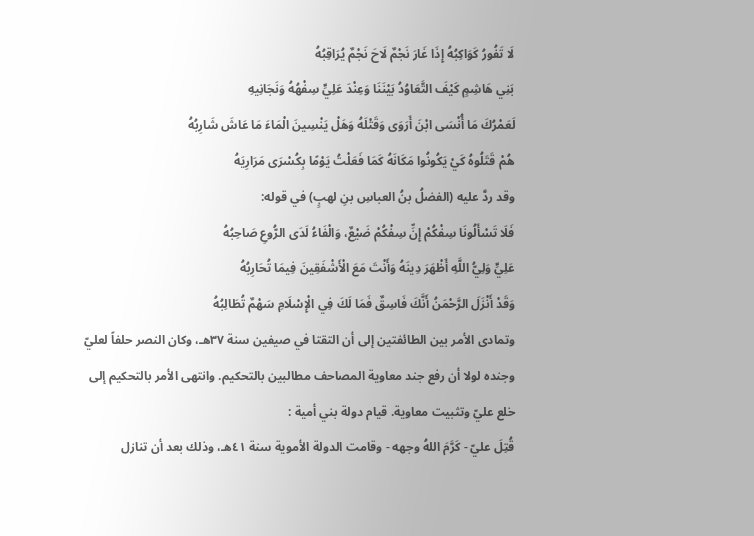لَا تَفُورُ كَوَاكِبُهُ إِذَا غَارَ نَجْمٌ لَاحَ نَجْمٌ يُرَاقِبُهُ
بَنِي هَاشِمٍ كَيْفَ التَّعَاوُدُ بَيْنَنَا وَعِنْدَ عَلِيٍّ سِفْهُهُ وَنَجَانِيهِ
لَعَمْرُكَ مَا أُنْسَى ابْنَ أَرَوَى وَقَتْلَهُ وَهَلْ يَنْسِينَ الْمَاءَ مَا عَاشَ شَارِبُهُ
هُمْ قَتَلُوهُ كَيْ يَكُونُوا مَكَانَهُ كَمَا فَعَلْتُ يَوْمًا بِكُسْرَى مَرَارِيَهُ
وقد ردَّ عليه (الفضلُ بنُ العباسِ بنِ لهبٍ) في قوله:
فَلَا تَسْأَلُونَا سِفْكُمْ إِنِّ سِفْكُمْ ضَيْعٌ، وَالْفَاءُ لَدَى الرُّوعِ صَاحِبُهُ
عَلِيٍّ وَلِيُّ اللَّهِ أَظْهَرَ دِينَهُ وَأَنْتَ مَعَ الْأَشْفَقِينَ فِيمَا تُحَارِبُهُ
وَقَدْ أَنْزَلَ الرَّحْمَنُ أَنَّكَ فَاسِقٌ فَمَا لَكَ فِي الْإِسْلَامِ سَهْمٌ تُطَالِبُهُ
وتمادى الأمر بين الطائفتين إلى أن التقتا في صيفين سنة ٣٧هـ، وكان النصر حلفاً لعليّ وجنده لولا أن رفع جند معاوية المصاحف مطالبين بالتحكيم. وانتهى الأمر بالتحكيم إلى خلع عليّ وتثبيت معاوية. قيام دولة بني أمية :
قُتِلَ عليّ - كَرَّمَ اللهُ وجهه - وقامت الدولة الأموية سنة ٤١هـ، وذلك بعد أن تنازل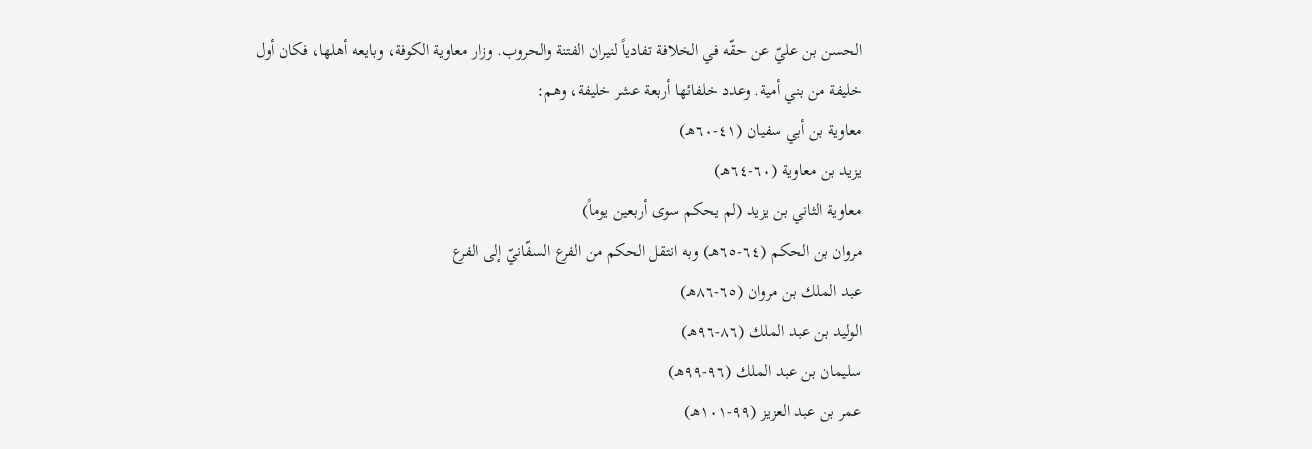الحسن بن عليّ عن حقّه في الخلافة تفادياً لنيران الفتنة والحروب. وزار معاوية الكوفة، وبايعه أهلها، فكان أول خليفة من بني أمية. وعدد خلفائها أربعة عشر خليفة، وهم:
معاوية بن أبي سفيان (٤١-٦٠هـ)
يزيد بن معاوية (٦٠-٦٤هـ)
معاوية الثاني بن يزيد (لم يحكم سوى أربعين يوماً)
مروان بن الحكم (٦٤-٦٥هـ) وبه انتقل الحكم من الفرع السفّانيّ إلى الفرع
عبد الملك بن مروان (٦٥-٨٦هـ)
الوليد بن عبد الملك (٨٦-٩٦هـ)
سليمان بن عبد الملك (٩٦-٩٩هـ)
عمر بن عبد العزيز (٩٩-١٠١هـ)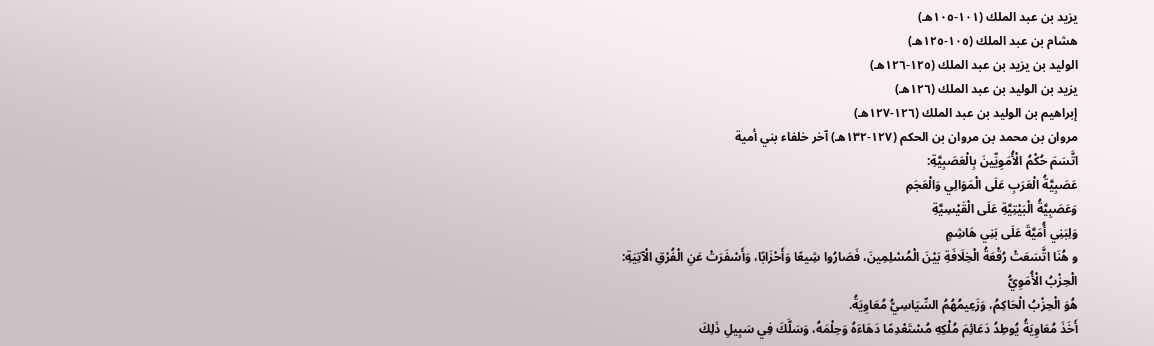يزيد بن عبد الملك (١٠١-١٠٥هـ)
هشام بن عبد الملك (١٠٥-١٢٥هـ)
الوليد بن يزيد بن عبد الملك (١٢٥-١٢٦هـ)
يزيد بن الوليد بن عبد الملك (١٢٦هـ)
إبراهيم بن الوليد بن عبد الملك (١٢٦-١٢٧هـ)
مروان بن محمد بن مروان بن الحكم (١٢٧-١٣٢هـ) آخر خلفاء بني أمية
اتَّسَمَ حُكْمُ الْأُمَوِيِّينَ بِالْعَصَبِيَّةِ:
عَصَبِيَّةُ الْعَرَبِ عَلَى الْمَوَالِي وَالْعَجَمِ
وَعَصَبِيَّةُ الْبَيْتِيَّةِ عَلَى الْقَيْسِيَّةِ
وَلِبَنِي أُمَيَّةَ عَلَى بَنِي هَاشِمٍ
و هُنَا اتَّسَعَتْ رُقْعَةُ الْخِلَافَةِ بَيْنَ الْمُسْلِمِينَ، فَصَارُوا شِيعًا وَأَحْزَابًا، وَأَسْفَرَتْ عَنِ الْفُرْقِ الْآتِيَةِ:
الْحِزْبُ الْأُمَوِيُّ
هُوَ الْحِزْبُ الْحَاكِمُ، وَزَعِيمُهُمُ السِّيَاسِيُّ مُعَاوِيَةُ.
أَخَذَ مُعَاوِيَةُ يُوطِدُ دَعَائِمَ مُلْكِهِ مُسْتَعْدِمًا دَهَاءَهُ وَحِلْمَهُ، وَسَلَّكَ فِي سَبِيلِ ذَلِكَ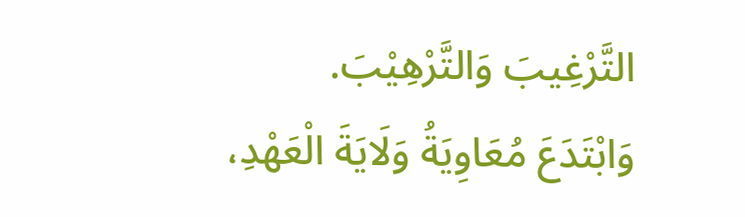التَّرْغِيبَ وَالتَّرْهِيْبَ.
وَابْتَدَعَ مُعَاوِيَةُ وَلَايَةَ الْعَهْدِ،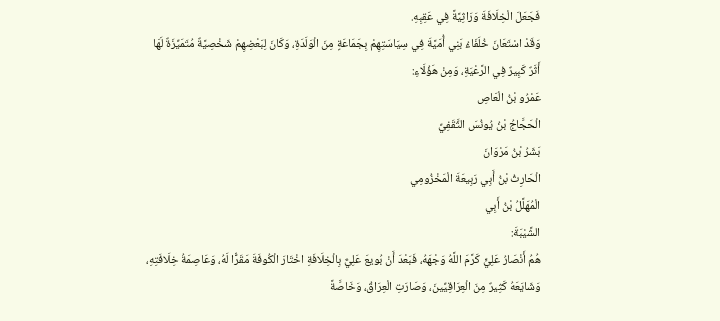فَجَعَلَ الْخِلَافَةَ وَرَاثِيَّةً فِي عَقِبِهِ.
وَقَدْ اسْتَعَانَ خُلَفَاءُ بَنِي أُمَيَّةَ فِي سِيَاسَتِهِمْ بِجَمَاعَةٍ مِنَ الْوَلَدَةِ، وَكَانَ لِبَعْضِهِمْ شَخْصِيَّةٌ مُتَمَيِّزَةٌ لَهَا أَثَرٌ كَبِيرٌ فِي الرَّعْيَةِ، وَمِنْ هَؤُلَاءِ:
عَمْرُو بْنُ الْعَاصِ
الْحَجَّاجُ بْنُ يُونُسَ الثَّقَفِيِّ
بَشَرُ بْنُ مَرْوَانَ
الْحَارِثُ بْنُ أَبِي رَبِيعَةَ الْمَخْزُومِي
الْمُهَلَّلُ بْنُ أَبِي
الشَّيْبَةَ:
هُمُ أَنْصَارُ عَلِيٍّ كَرَّمَ اللَّهُ وَجْهَهُ، فَبَعْدَ أَنْ بُويعَ عَلِيٌّ بِالْخِلَافَةِ اخْتَارَ الْكُوفَةَ مَقَرًّا لَهُ، وَعَاصِمَةُ خِلَافَتِهِ، وَشَايَعَهُ كَثِيرٌ مِنَ الْعِرَاقِيِّينَ، وَصَارَتِ الْعِرَاقُ، وَخَاصَّةً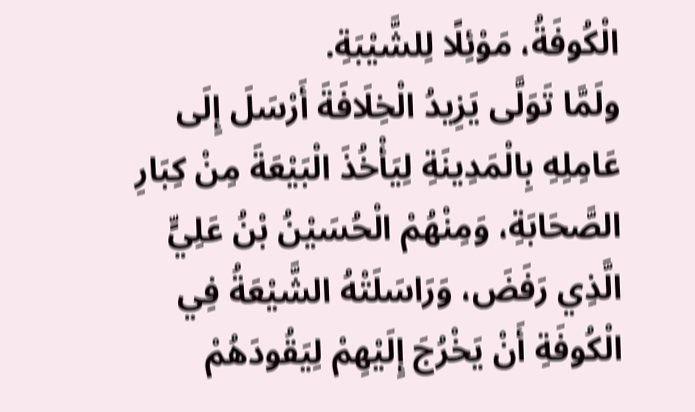الْكُوفَةُ، مَوْئِلًا لِلشَّيْبَةِ.
ولَمَّا تَوَلَّى يَزِيدُ الْخِلَافَةَ أَرْسَلَ إِلَى عَامِلِهِ بِالْمَدِينَةِ لِيَأْخُذَ الْبَيْعَةَ مِنْ كِبَارِ الصَّحَابَةِ، وَمِنْهُمْ الْحُسَيْنُ بْنُ عَلِيٍّ الَّذِي رَفَضَ، وَرَاسَلَتْهُ الشَّيْعَةُ فِي الْكُوفَةِ أَنْ يَخْرُجَ إِلَيْهِمْ لِيَقُودَهُمْ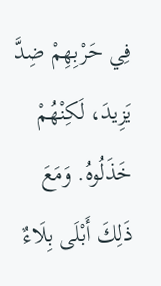فِي حَرْبِهِمْ ضِدَّ يَزِيدَ، لَكِنْهُمْ خَذَلُوهُ. وَمَعَ ذَلِكَ أَبْلَى بِلَاءٌ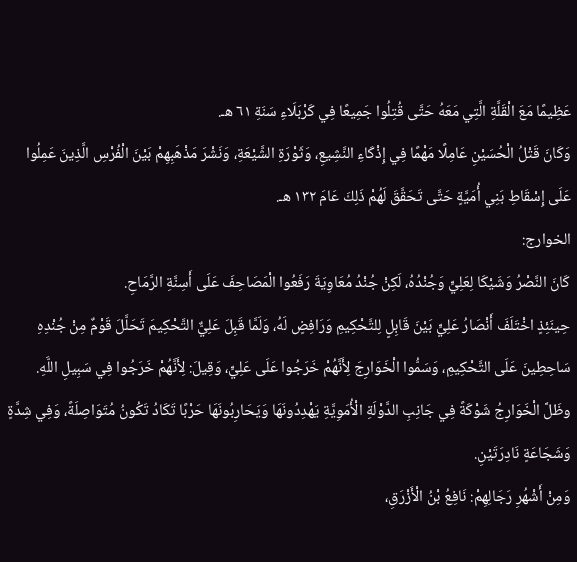عَظِيمًا مَعَ الْقَلَّةِ الَّتِي مَعَهُ حَتَّى قُتِلُوا جَمِيعًا فِي كَرْبَلَاءِ سَنَةِ ٦١ هـ.
وَكَانَ قَتْلُ الْحُسَيْنِ عَامِلًا مَهْمًا فِي إِذْكَاءِ النَّشِيعِ، وَثَوْرَةِ الشَّيْعَةِ، وَنَشْرَ مَذْهَبِهِمْ بَيْنَ الْفُرْسِ الَّذِينَ عَمِلُوا عَلَى إِسْقَاطِ بَنِي أُمَيَّةٍ حَتَّى تَحَقَّقَ لَهُمْ ذَلِكَ عَامَ ١٣٢ هـ.
الخوارج:
كَانَ النَّصْرُ وَشَيْكَا لِعَلِيٍّ وَجُنْدُهُ، لَكِنْ جُنْدُ مُعَاوِيَةَ رَفَعُوا الْمَصَاحِفَ عَلَى أَسِنَّةِ الرَّمَاحِ.
حِينَئِذٍ اخْتَلَفَ أَنْصَارُ عَلِيٍّ بَيْنَ قَابِلٍ لِلتَّحْكِيمِ وَرَافِضٍ لَهُ، وَلَمَّا قَبِلَ عَلِيٌّ التَّحْكِيمَ تَحَلَّلَ قَوْمٌ مِنْ جُنْدِهِ سَاحِطِينَ عَلَى التَّحْكِيمِ، وَسَمُّوا الْخَوَارِجَ لِأَنَّهُمْ خَرَجُوا عَلَى عَلِيٍّ، وَقِيلَ: لِأَنَّهُمْ خَرَجُوا فِي سَبِيلِ اللَّهِ.
وظَلَّ الْخَوَارِجُ شَوْكَةً فِي جَانِبِ الدَّوْلَةِ الْأُمَوِيَّةِ يَهْدِدُونَهَا وَيَحَارِبُونَهَا حَرْبًا تَكَادُ تَكُونُ مُتَوَاصِلَةً، وَفِي شِدَّةٍ وَشَجَاعَةٍ نَادِرَتَيْنِ.
وَمِنْ أَشْهُرِ رَجَالِهِمْ: نَافِعُ بْنُ الْأَزْرَقِ،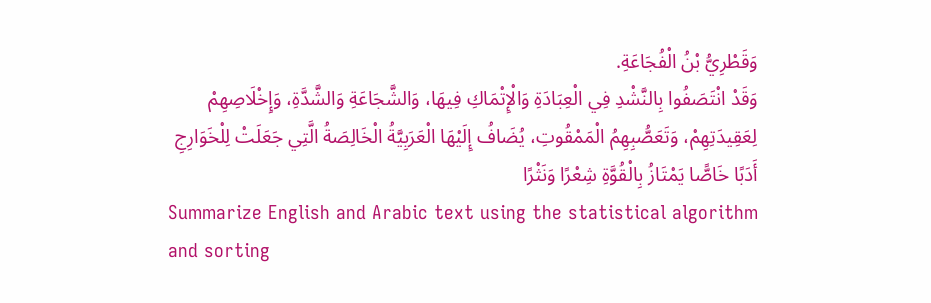وَقَطْرِيُّ بْنُ الْفُجَاعَةِ.
وَقَدْ انْتَصَفُوا بِالنَّشْدِ فِي الْعِبَادَةِ وَالْإِتْمَاكِ فِيهَا، وَالشَّجَاعَةِ وَالشَّدَّةِ، وَإِخْلَاصِهِمْ لِعَقِيدَتِهِمْ، وَتَعَصُّبِهِمُ الْمَمْقُوتِ، يُضَافُ إِلَيْهَا الْعَرَبِيَّةُ الْخَالِصَةُ الَّتِي جَعَلَتْ لِلْخَوَارِجِ أَدَبًا خَاصًّا يَمْتَازُ بِالْقُوَّةِ شِعْرًا وَنَثْرًا
Summarize English and Arabic text using the statistical algorithm and sorting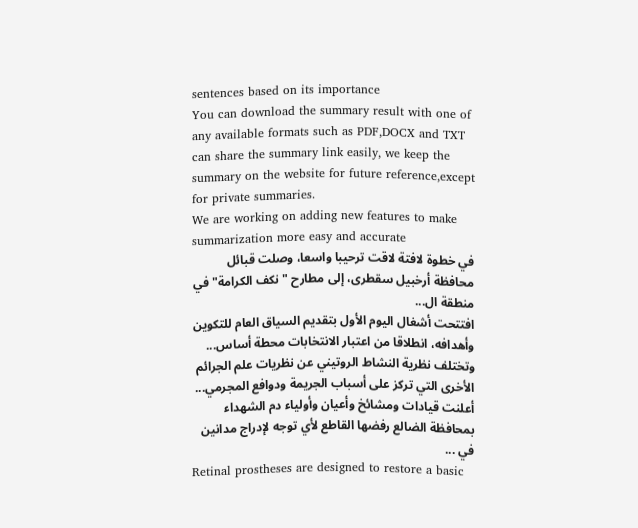sentences based on its importance
You can download the summary result with one of any available formats such as PDF,DOCX and TXT
can share the summary link easily, we keep the summary on the website for future reference,except for private summaries.
We are working on adding new features to make summarization more easy and accurate
في خطوة لافتة لاقت ترحيبا واسعا، وصلت قبائل محافظة أرخبيل سقطرى، إلى مطارح "نكف الكرامة" في منطقة ال...
افتتحت أشغال اليوم الأول بتقديم السياق العام للتكوين وأهدافه، انطلاقا من اعتبار الانتخابات محطة أساس...
وتختلف نظرية النشاط الروتيني عن نظريات علم الجرائم الأخرى التي تركز على أسباب الجريمة ودوافع المجرمي...
أعلنت قيادات ومشائخ وأعيان وأولياء دم الشهداء بمحافظة الضالع رفضها القاطع لأي توجه لإدراج مدانين في ...
Retinal prostheses are designed to restore a basic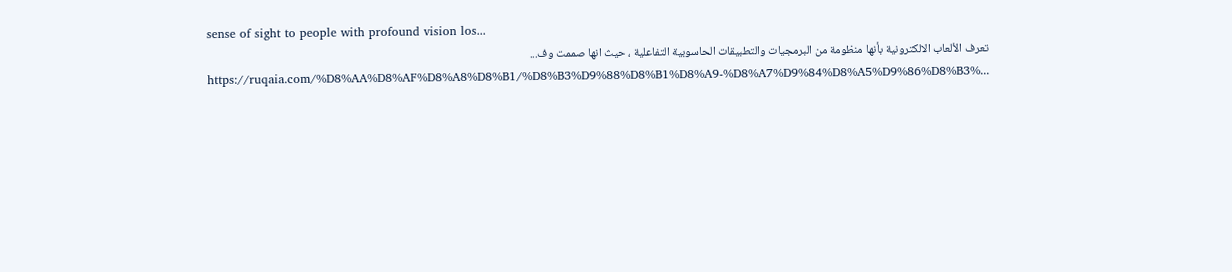sense of sight to people with profound vision los...
تعرف الألعاب الالكترونية بأنها منظومة من البرمجيات والتطبيقات الحاسوبية التفاعلية ، حيث انها صممت وف...
https://ruqaia.com/%D8%AA%D8%AF%D8%A8%D8%B1/%D8%B3%D9%88%D8%B1%D8%A9-%D8%A7%D9%84%D8%A5%D9%86%D8%B3%...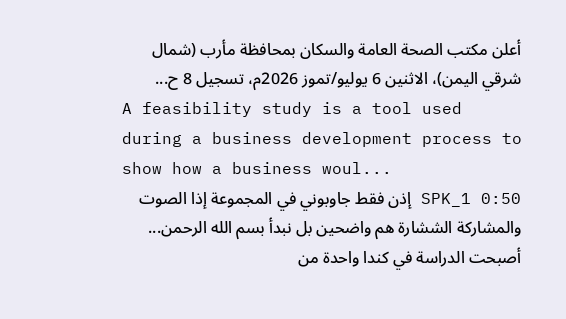أعلن مكتب الصحة العامة والسكان بمحافظة مأرب (شمال شرقي اليمن)، الاثنين 6 يوليو/تموز 2026م، تسجيل 8 ح...
A feasibility study is a tool used during a business development process to show how a business woul...
SPK_1 0:50 إذن فقط جاوبوني في المجموعة إذا الصوت والمشاركة الششارة هم واضحين بل نبدأ بسم الله الرحمن...
أصبحت الدراسة في كندا واحدة من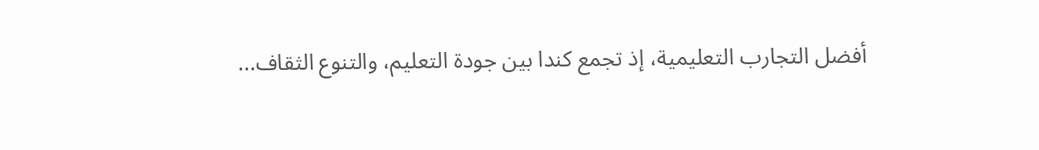أفضل التجارب التعليمية، إذ تجمع كندا بين جودة التعليم، والتنوع الثقاف...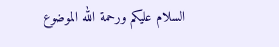السلام عليكم ورحمة الله الموضوع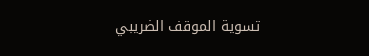تسوية الموقف الضريبي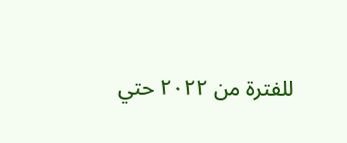للفترة من ٢٠٢٢ حتي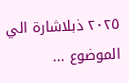٢٠٢٥ ذبلاشارة الي الموضوع ...